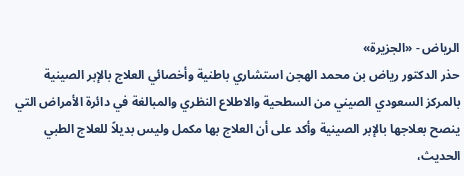الرياض - «الجزيرة»
حذر الدكتور رياض بن محمد الهجن استشاري باطنية وأخصائي العلاج بالإبر الصينية بالمركز السعودي الصيني من السطحية والاطلاع النظري والمبالغة في دائرة الأمراض التي ينصح بعلاجها بالإبر الصينية وأكد على أن العلاج بها مكمل وليس بديلاً للعلاج الطبي الحديث،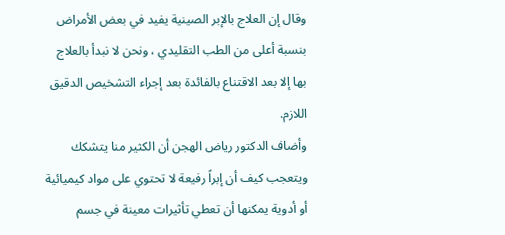وقال إن العلاج بالإبر الصينية يفيد في بعض الأمراض بنسبة أعلى من الطب التقليدي ، ونحن لا نبدأ بالعلاج بها إلا بعد الاقتناع بالفائدة بعد إجراء التشخيص الدقيق اللازم.
وأضاف الدكتور رياض الهجن أن الكثير منا يتشكك ويتعجب كيف أن إبراً رفيعة لا تحتوي على مواد كيميائية أو أدوية يمكنها أن تعطي تأثيرات معينة في جسم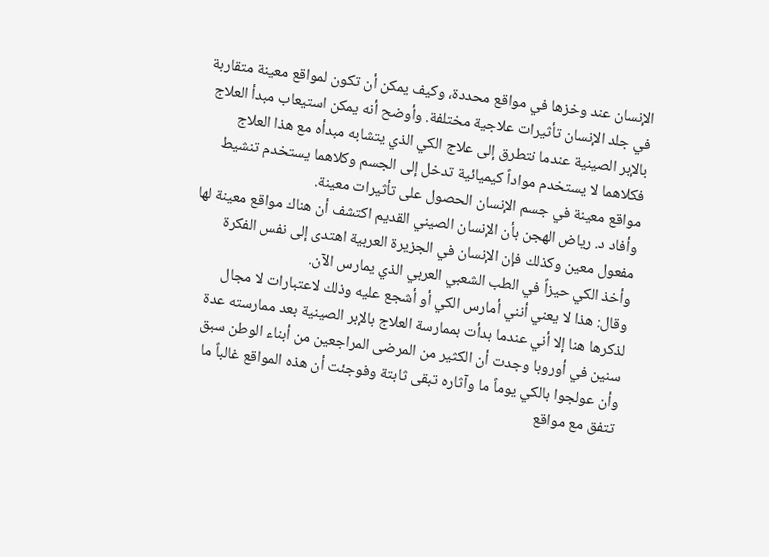الإنسان عند وخزها في مواقع محددة، وكيف يمكن أن تكون لمواقع معينة متقاربة في جلد الإنسان تأثيرات علاجية مختلفة. وأوضح أنه يمكن استيعاب مبدأ العلاج بالإبر الصينية عندما نتطرق إلى علاج الكي الذي يتشابه مبدأه مع هذا العلاج فكلاهما لا يستخدم مواداً كيميائية تدخل إلى الجسم وكلاهما يستخدم تنشيط مواقع معينة في جسم الإنسان الحصول على تأثيرات معينة.
وأفاد د. رياض الهجن بأن الإنسان الصيني القديم اكتشف أن هناك مواقع معينة لها مفعول معين وكذلك فإن الإنسان في الجزيرة العربية اهتدى إلى نفس الفكرة وأخذ الكي حيزاً في الطب الشعبي العربي الذي يمارس الآن.
وقال: هذا لا يعني أنني أمارس الكي أو أشجع عليه وذلك لاعتبارات لا مجال لذكرها هنا إلا أني عندما بدأت بممارسة العلاج بالإبر الصينية بعد ممارسته عدة سنين في أوروبا وجدت أن الكثير من المرضى المراجعين من أبناء الوطن سبق وأن عولجوا بالكي يوماً ما وآثاره تبقى ثابتة وفوجئت أن هذه المواقع غالباً ما تتفق مع مواقع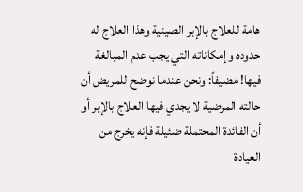هامة للعلاج بالإبر الصينية وهذا العلاج له حدوده وإمكاناته التي يجب عدم المبالغة فيها! مضيفاً: ونحن عندما نوضح للمريض أن حالته المرضية لا يجدي فيها العلاج بالإبر أو أن الفائدة المحتملة ضئيلة فإنه يخرج من العيادة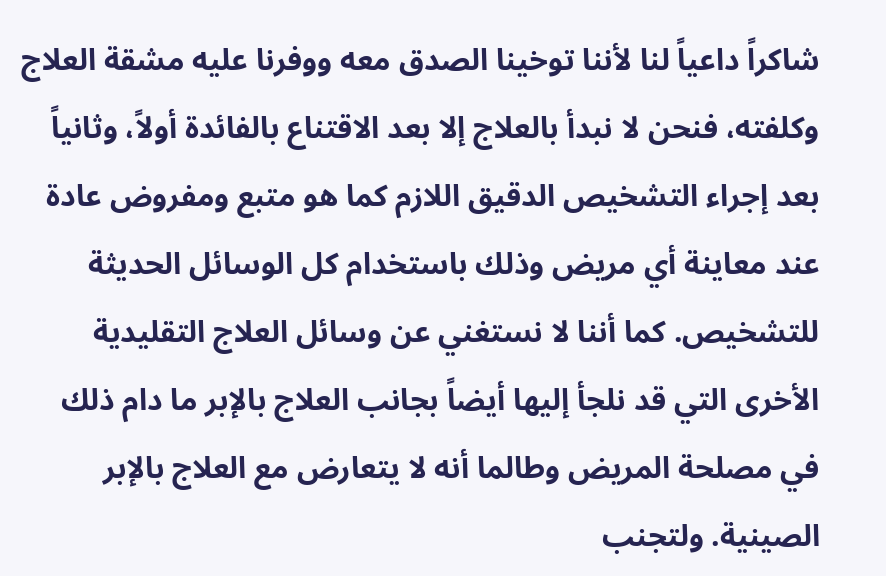شاكراً داعياً لنا لأننا توخينا الصدق معه ووفرنا عليه مشقة العلاج وكلفته، فنحن لا نبدأ بالعلاج إلا بعد الاقتناع بالفائدة أولاً، وثانياً بعد إجراء التشخيص الدقيق اللازم كما هو متبع ومفروض عادة عند معاينة أي مريض وذلك باستخدام كل الوسائل الحديثة للتشخيص. كما أننا لا نستغني عن وسائل العلاج التقليدية الأخرى التي قد نلجأ إليها أيضاً بجانب العلاج بالإبر ما دام ذلك في مصلحة المريض وطالما أنه لا يتعارض مع العلاج بالإبر الصينية. ولتجنب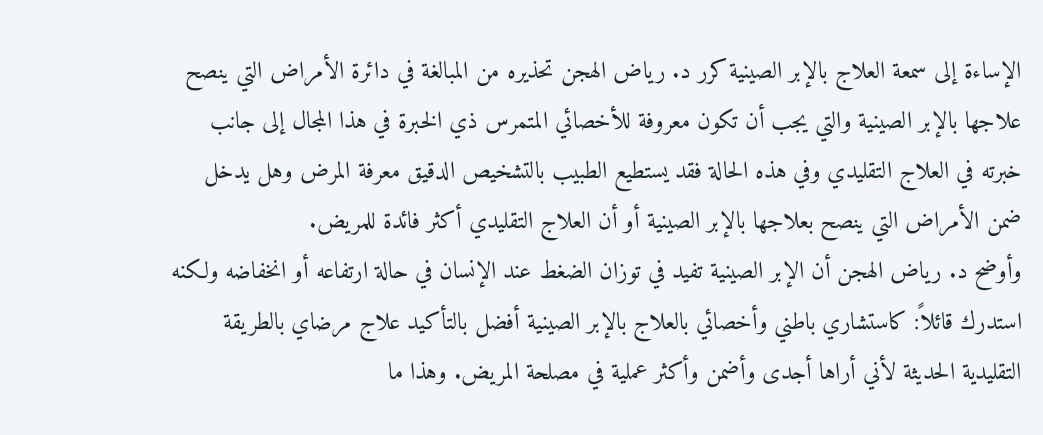الإساءة إلى سمعة العلاج بالإبر الصينية كرر د. رياض الهجن تحذيره من المبالغة في دائرة الأمراض التي ينصح علاجها بالإبر الصينية والتي يجب أن تكون معروفة للأخصائي المتمرس ذي الخبرة في هذا المجال إلى جانب خبرته في العلاج التقليدي وفي هذه الحالة فقد يستطيع الطبيب بالتشخيص الدقيق معرفة المرض وهل يدخل ضمن الأمراض التي ينصح بعلاجها بالإبر الصينية أو أن العلاج التقليدي أكثر فائدة للمريض.
وأوضح د. رياض الهجن أن الإبر الصينية تفيد في توزان الضغط عند الإنسان في حالة ارتفاعه أو انخفاضه ولكنه استدرك قائلاً: كاستشاري باطني وأخصائي بالعلاج بالإبر الصينية أفضل بالتأكيد علاج مرضاي بالطريقة التقليدية الحديثة لأني أراها أجدى وأضمن وأكثر عملية في مصلحة المريض. وهذا ما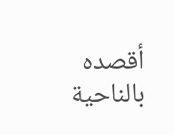أقصده بالناحية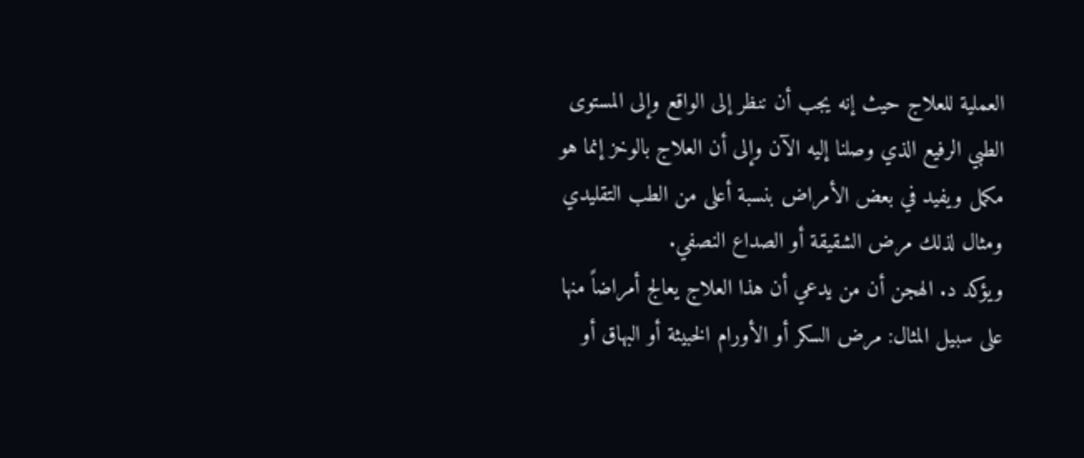العملية للعلاج حيث إنه يجب أن ننظر إلى الواقع وإلى المستوى الطبي الرفيع الذي وصلنا إليه الآن وإلى أن العلاج بالوخز إنما هو مكمل ويفيد في بعض الأمراض بنسبة أعلى من الطب التقليدي ومثال لذلك مرض الشقيقة أو الصداع النصفي.
ويؤكد د. الهجن أن من يدعي أن هذا العلاج يعالج أمراضاً منها على سبيل المثال: مرض السكر أو الأورام الخبيثة أو البهاق أو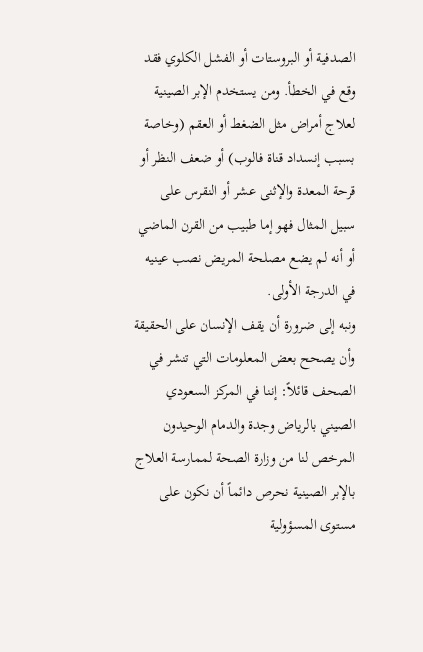الصدفية أو البروستات أو الفشل الكلوي فقد وقع في الخطأ. ومن يستخدم الإبر الصينية لعلاج أمراض مثل الضغط أو العقم (وخاصة بسبب إنسداد قناة فالوب) أو ضعف النظر أو قرحة المعدة والإثنى عشر أو النقرس على سبيل المثال فهو إما طبيب من القرن الماضي أو أنه لم يضع مصلحة المريض نصب عينيه في الدرجة الأولى.
ونبه إلى ضرورة أن يقف الإنسان على الحقيقة وأن يصحح بعض المعلومات التي تنشر في الصحف قائلاً: إننا في المركز السعودي الصيني بالرياض وجدة والدمام الوحيدون المرخص لنا من وزارة الصحة لممارسة العلاج بالإبر الصينية نحرص دائماً أن نكون على مستوى المسؤولية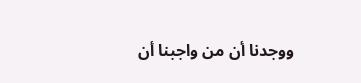ووجدنا أن من واجبنا أن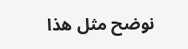نوضح مثل هذا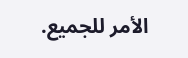الأمر للجميع.